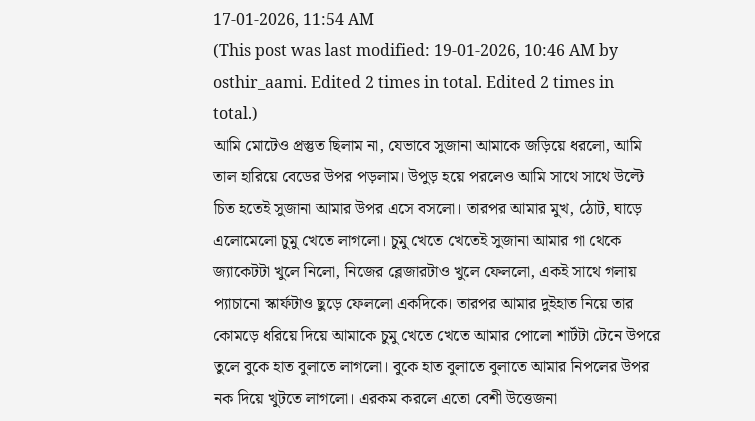17-01-2026, 11:54 AM
(This post was last modified: 19-01-2026, 10:46 AM by osthir_aami. Edited 2 times in total. Edited 2 times in total.)
আমি মোটেও প্রস্তুত ছিলাম না, যেভাবে সুজানা আমাকে জড়িয়ে ধরলো, আমি তাল হারিয়ে বেডের উপর পড়লাম। উপুড় হয়ে পরলেও আমি সাথে সাথে উল্টে চিত হতেই সুজানা আমার উপর এসে বসলো। তারপর আমার মুখ, ঠোট, ঘাড়ে এলোমেলো চুমু খেতে লাগলো। চুমু খেতে খেতেই সুজানা আমার গা থেকে জ্যাকেটটা খুলে নিলো, নিজের ব্লেজারটাও খুলে ফেললো, একই সাথে গলায় প্যাচানো স্কার্ফটাও ছুড়ে ফেললো একদিকে। তারপর আমার দুইহাত নিয়ে তার কোমড়ে ধরিয়ে দিয়ে আমাকে চুমু খেতে খেতে আমার পোলো শার্টটা টেনে উপরে তুলে বুকে হাত বুলাতে লাগলো। বুকে হাত বুলাতে বুলাতে আমার নিপলের উপর নক দিয়ে খুটতে লাগলো। এরকম করলে এতো বেশী উত্তেজনা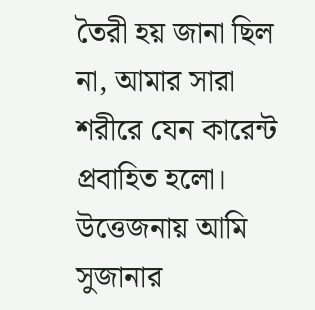তৈরী হয় জানা ছিল না, আমার সারা শরীরে যেন কারেন্ট প্রবাহিত হলো। উত্তেজনায় আমি সুজানার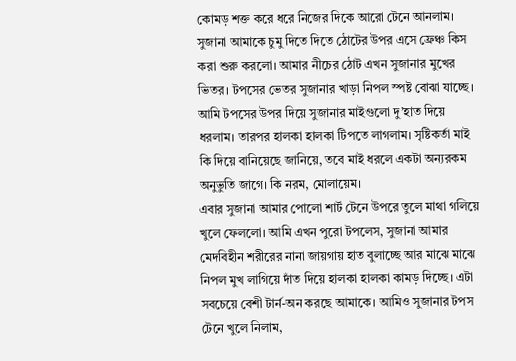কোমড় শক্ত করে ধরে নিজের দিকে আরো টেনে আনলাম। সুজানা আমাকে চুমু দিতে দিতে ঠোটের উপর এসে ফ্রেঞ্চ কিস করা শুরু করলো। আমার নীচের ঠোট এখন সুজানার মুখের ভিতর। টপসের ভেতর সুজানার খাড়া নিপল স্পষ্ট বোঝা যাচ্ছে। আমি টপসের উপর দিয়ে সুজানার মাইগুলো দু’হাত দিয়ে ধরলাম। তারপর হালকা হালকা টিপতে লাগলাম। সৃষ্টিকর্তা মাই কি দিয়ে বানিয়েছে জানিয়ে, তবে মাই ধরলে একটা অন্যরকম অনুভুতি জাগে। কি নরম, মোলায়েম।
এবার সুজানা আমার পোলো শার্ট টেনে উপরে তুলে মাথা গলিয়ে খুলে ফেললো। আমি এখন পুরো টপলেস, সুজানা আমার মেদবিহীন শরীরের নানা জায়গায় হাত বুলাচ্ছে আর মাঝে মাঝে নিপল মুখ লাগিয়ে দাঁত দিয়ে হালকা হালকা কামড় দিচ্ছে। এটা সবচেয়ে বেশী টার্ন-অন করছে আমাকে। আমিও সুজানার টপস টেনে খুলে নিলাম,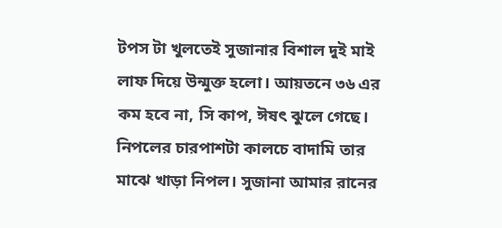টপস টা খুলতেই সুজানার বিশাল দুই মাই লাফ দিয়ে উন্মুক্ত হলো। আয়তনে ৩৬ এর কম হবে না, সি কাপ, ঈষৎ ঝুলে গেছে। নিপলের চারপাশটা কালচে বাদামি তার মাঝে খাড়া নিপল। সুজানা আমার রানের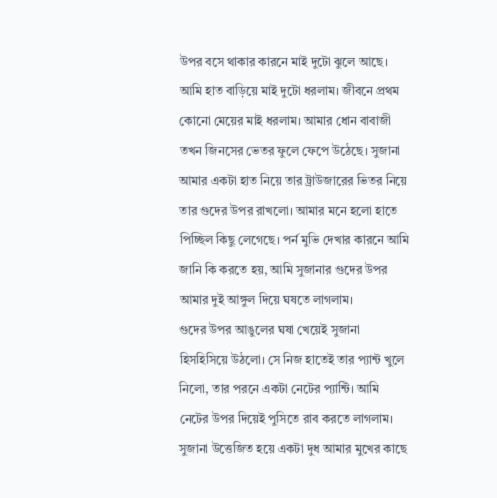উপর বসে থাকার কারনে মাই দুটো ঝুলে আছে। আমি হাত বাড়িয়ে মাই দুটো ধরলাম। জীবনে প্রথম কোনো মেয়ের মাই ধরলাম। আমার ধোন বাবাজী তখন জিনসের ভেতর ফুলে ফেপে উঠেছে। সুজানা আমার একটা হাত নিয়ে তার ট্রাউজারের ভিতর নিয়ে তার গুদের উপর রাখলো। আমার মনে হলো হাতে পিচ্ছিল কিছু লেগেছে। পর্ন মুভি দেখার কারনে আমি জানি কি করতে হয়, আমি সুজানার গুদের উপর আমার দুই আঙ্গুল দিয়ে ঘষতে লাগলাম।
গুদের উপর আঙুলের ঘষা খেয়েই সুজানা হিসহিসিয়ে উঠলো। সে নিজ হাতেই তার প্যান্ট খুলে নিলো, তার পরনে একটা নেটের প্যান্টি। আমি নেটের উপর দিয়েই পুসিতে রাব করতে লাগলাম। সুজানা উত্তেজিত হয়ে একটা দুধ আমার মুখের কাছে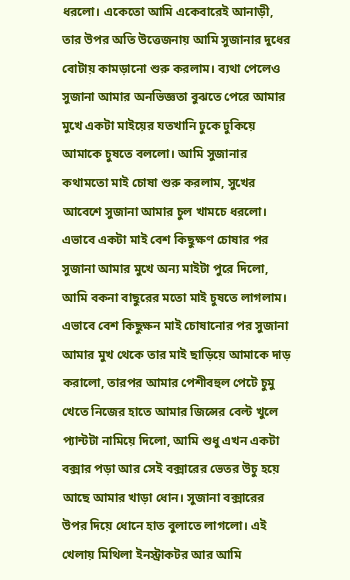ধরলো। একেতো আমি একেবারেই আনাড়ী, তার উপর অতি উত্তেজনায় আমি সুজানার দুধের বোটায় কামড়ানো শুরু করলাম। ব্যথা পেলেও সুজানা আমার অনভিজ্ঞতা বুঝতে পেরে আমার মুখে একটা মাইয়ের যতখানি ঢুকে ঢুকিয়ে আমাকে চুষতে বললো। আমি সুজানার কথামতো মাই চোষা শুরু করলাম, সুখের আবেশে সুজানা আমার চুল খামচে ধরলো। এভাবে একটা মাই বেশ কিছুক্ষণ চোষার পর সুজানা আমার মুখে অন্য মাইটা পুরে দিলো, আমি বকনা বাছুরের মতো মাই চুষতে লাগলাম। এভাবে বেশ কিছুক্ষন মাই চোষানোর পর সুজানা আমার মুখ থেকে তার মাই ছাড়িয়ে আমাকে দাড় করালো, তারপর আমার পেশীবহুল পেটে চুমু খেতে নিজের হাতে আমার জিন্সের বেল্ট খুলে প্যান্টটা নামিয়ে দিলো, আমি শুধু এখন একটা বক্সার পড়া আর সেই বক্সারের ভেতর উচু হয়ে আছে আমার খাড়া ধোন। সুজানা বক্সারের উপর দিয়ে ধোনে হাত বুলাতে লাগলো। এই খেলায় মিথিলা ইনস্ট্রাকটর আর আমি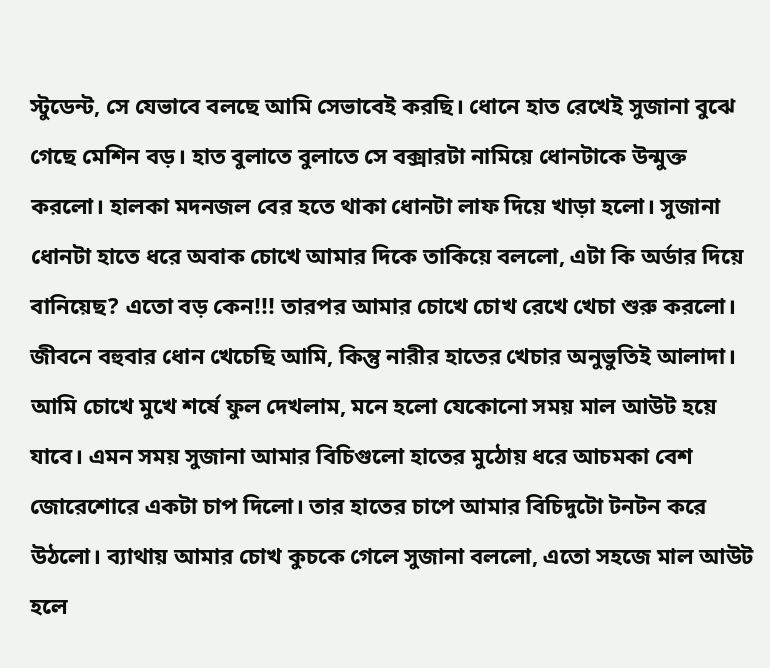স্টুডেন্ট, সে যেভাবে বলছে আমি সেভাবেই করছি। ধোনে হাত রেখেই সুজানা বুঝে গেছে মেশিন বড়। হাত বুলাতে বুলাতে সে বক্সারটা নামিয়ে ধোনটাকে উন্মুক্ত করলো। হালকা মদনজল বের হতে থাকা ধোনটা লাফ দিয়ে খাড়া হলো। সুজানা ধোনটা হাতে ধরে অবাক চোখে আমার দিকে তাকিয়ে বললো, এটা কি অর্ডার দিয়ে বানিয়েছ? এতো বড় কেন!!! তারপর আমার চোখে চোখ রেখে খেচা শুরু করলো। জীবনে বহুবার ধোন খেচেছি আমি, কিন্তু নারীর হাতের খেচার অনুভুতিই আলাদা। আমি চোখে মুখে শর্ষে ফুল দেখলাম, মনে হলো যেকোনো সময় মাল আউট হয়ে যাবে। এমন সময় সুজানা আমার বিচিগুলো হাতের মুঠোয় ধরে আচমকা বেশ জোরেশোরে একটা চাপ দিলো। তার হাতের চাপে আমার বিচিদুটো টনটন করে উঠলো। ব্যাথায় আমার চোখ কুচকে গেলে সুজানা বললো, এতো সহজে মাল আউট হলে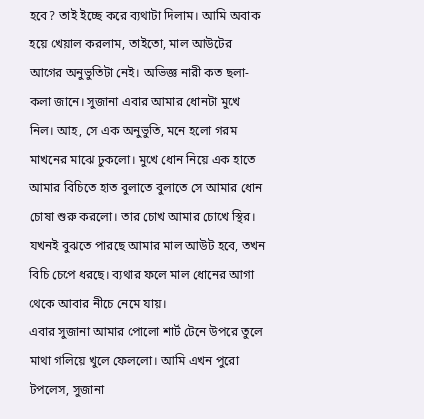হবে? তাই ইচ্ছে করে ব্যথাটা দিলাম। আমি অবাক হয়ে খেয়াল করলাম, তাইতো, মাল আউটের আগের অনুভুতিটা নেই। অভিজ্ঞ নারী কত ছলা-কলা জানে। সুজানা এবার আমার ধোনটা মুখে নিল। আহ, সে এক অনুভুতি, মনে হলো গরম মাখনের মাঝে ঢুকলো। মুখে ধোন নিয়ে এক হাতে আমার বিচিতে হাত বুলাতে বুলাতে সে আমার ধোন চোষা শুরু করলো। তার চোখ আমার চোখে স্থির। যখনই বুঝতে পারছে আমার মাল আউট হবে, তখন বিচি চেপে ধরছে। ব্যথার ফলে মাল ধোনের আগা থেকে আবার নীচে নেমে যায়।
এবার সুজানা আমার পোলো শার্ট টেনে উপরে তুলে মাথা গলিয়ে খুলে ফেললো। আমি এখন পুরো টপলেস, সুজানা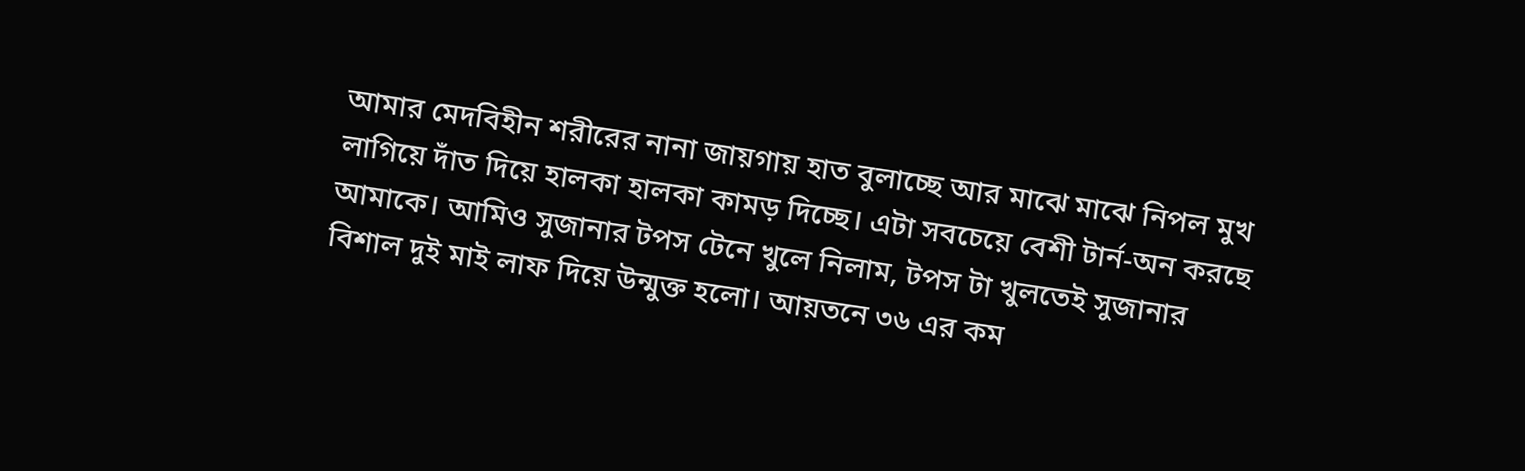আমার মেদবিহীন শরীরের নানা জায়গায় হাত বুলাচ্ছে আর মাঝে মাঝে নিপল মুখ লাগিয়ে দাঁত দিয়ে হালকা হালকা কামড় দিচ্ছে। এটা সবচেয়ে বেশী টার্ন-অন করছে আমাকে। আমিও সুজানার টপস টেনে খুলে নিলাম, টপস টা খুলতেই সুজানার বিশাল দুই মাই লাফ দিয়ে উন্মুক্ত হলো। আয়তনে ৩৬ এর কম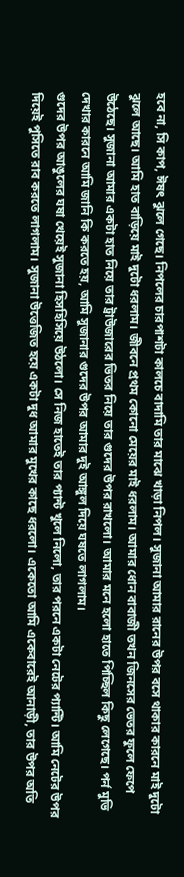হবে না, সি কাপ, ঈষৎ ঝুলে গেছে। নিপলের চারপাশটা কালচে বাদামি তার মাঝে খাড়া নিপল। সুজানা আমার রানের উপর বসে থাকার কারনে মাই দুটো ঝুলে আছে। আমি হাত বাড়িয়ে মাই দুটো ধরলাম। জীবনে প্রথম কোনো মেয়ের মাই ধরলাম। আমার ধোন বাবাজী তখন জিনসের ভেতর ফুলে ফেপে উঠেছে। সুজানা আমার একটা হাত নিয়ে তার ট্রাউজারের ভিতর নিয়ে তার গুদের উপর রাখলো। আমার মনে হলো হাতে পিচ্ছিল কিছু লেগেছে। পর্ন মুভি দেখার কারনে আমি জানি কি করতে হয়, আমি সুজানার গুদের উপর আমার দুই আঙ্গুল দিয়ে ঘষতে লাগলাম।
গুদের উপর আঙুলের ঘষা খেয়েই সুজানা হিসহিসিয়ে উঠলো। সে নিজ হাতেই তার প্যান্ট খুলে নিলো, তার পরনে একটা নেটের প্যান্টি। আমি নেটের উপর দিয়েই পুসিতে রাব করতে লাগলাম। সুজানা উত্তেজিত হয়ে একটা দুধ আমার মুখের কাছে ধরলো। একেতো আমি একেবারেই আনাড়ী, তার উপর অতি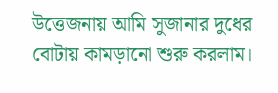উত্তেজনায় আমি সুজানার দুধের বোটায় কামড়ানো শুরু করলাম।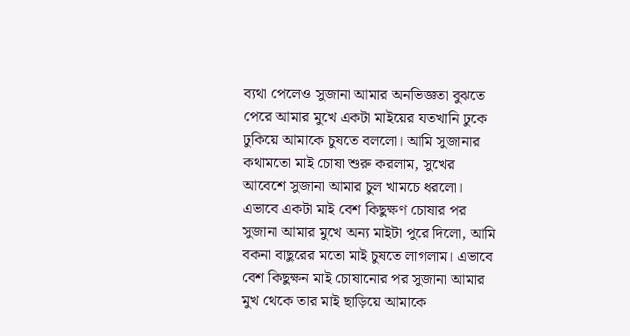ব্যথা পেলেও সুজানা আমার অনভিজ্ঞতা বুঝতে পেরে আমার মুখে একটা মাইয়ের যতখানি ঢুকে ঢুকিয়ে আমাকে চুষতে বললো। আমি সুজানার কথামতো মাই চোষা শুরু করলাম, সুখের আবেশে সুজানা আমার চুল খামচে ধরলো। এভাবে একটা মাই বেশ কিছুক্ষণ চোষার পর সুজানা আমার মুখে অন্য মাইটা পুরে দিলো, আমি বকনা বাছুরের মতো মাই চুষতে লাগলাম। এভাবে বেশ কিছুক্ষন মাই চোষানোর পর সুজানা আমার মুখ থেকে তার মাই ছাড়িয়ে আমাকে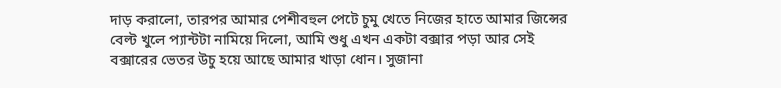দাড় করালো, তারপর আমার পেশীবহুল পেটে চুমু খেতে নিজের হাতে আমার জিন্সের বেল্ট খুলে প্যান্টটা নামিয়ে দিলো, আমি শুধু এখন একটা বক্সার পড়া আর সেই বক্সারের ভেতর উচু হয়ে আছে আমার খাড়া ধোন। সুজানা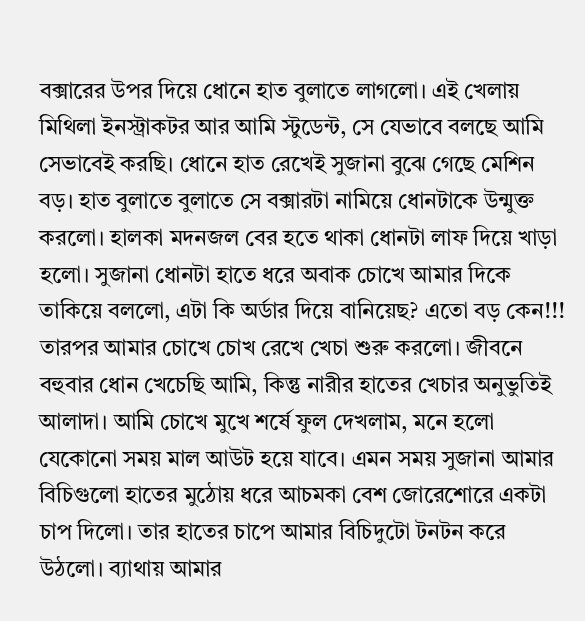বক্সারের উপর দিয়ে ধোনে হাত বুলাতে লাগলো। এই খেলায় মিথিলা ইনস্ট্রাকটর আর আমি স্টুডেন্ট, সে যেভাবে বলছে আমি সেভাবেই করছি। ধোনে হাত রেখেই সুজানা বুঝে গেছে মেশিন বড়। হাত বুলাতে বুলাতে সে বক্সারটা নামিয়ে ধোনটাকে উন্মুক্ত করলো। হালকা মদনজল বের হতে থাকা ধোনটা লাফ দিয়ে খাড়া হলো। সুজানা ধোনটা হাতে ধরে অবাক চোখে আমার দিকে তাকিয়ে বললো, এটা কি অর্ডার দিয়ে বানিয়েছ? এতো বড় কেন!!! তারপর আমার চোখে চোখ রেখে খেচা শুরু করলো। জীবনে বহুবার ধোন খেচেছি আমি, কিন্তু নারীর হাতের খেচার অনুভুতিই আলাদা। আমি চোখে মুখে শর্ষে ফুল দেখলাম, মনে হলো যেকোনো সময় মাল আউট হয়ে যাবে। এমন সময় সুজানা আমার বিচিগুলো হাতের মুঠোয় ধরে আচমকা বেশ জোরেশোরে একটা চাপ দিলো। তার হাতের চাপে আমার বিচিদুটো টনটন করে উঠলো। ব্যাথায় আমার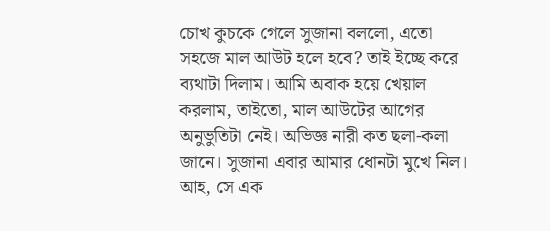চোখ কুচকে গেলে সুজানা বললো, এতো সহজে মাল আউট হলে হবে? তাই ইচ্ছে করে ব্যথাটা দিলাম। আমি অবাক হয়ে খেয়াল করলাম, তাইতো, মাল আউটের আগের অনুভুতিটা নেই। অভিজ্ঞ নারী কত ছলা-কলা জানে। সুজানা এবার আমার ধোনটা মুখে নিল। আহ, সে এক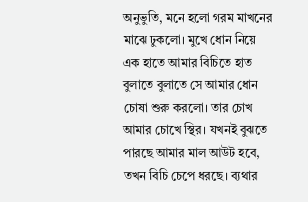অনুভুতি, মনে হলো গরম মাখনের মাঝে ঢুকলো। মুখে ধোন নিয়ে এক হাতে আমার বিচিতে হাত বুলাতে বুলাতে সে আমার ধোন চোষা শুরু করলো। তার চোখ আমার চোখে স্থির। যখনই বুঝতে পারছে আমার মাল আউট হবে, তখন বিচি চেপে ধরছে। ব্যথার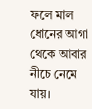ফলে মাল ধোনের আগা থেকে আবার নীচে নেমে যায়।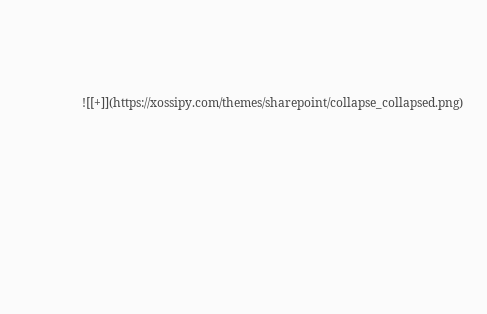![[+]](https://xossipy.com/themes/sharepoint/collapse_collapsed.png)